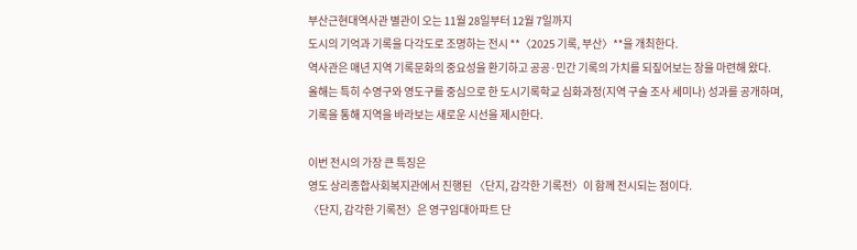부산근현대역사관 별관이 오는 11월 28일부터 12월 7일까지
도시의 기억과 기록을 다각도로 조명하는 전시 **〈2025 기록, 부산〉**을 개최한다.
역사관은 매년 지역 기록문화의 중요성을 환기하고 공공·민간 기록의 가치를 되짚어보는 장을 마련해 왔다.
올해는 특히 수영구와 영도구를 중심으로 한 도시기록학교 심화과정(지역 구술 조사 세미나) 성과를 공개하며,
기록을 통해 지역을 바라보는 새로운 시선을 제시한다.

이번 전시의 가장 큰 특징은
영도 상리종합사회복지관에서 진행된 〈단지, 감각한 기록전〉이 함께 전시되는 점이다.
〈단지, 감각한 기록전〉은 영구임대아파트 단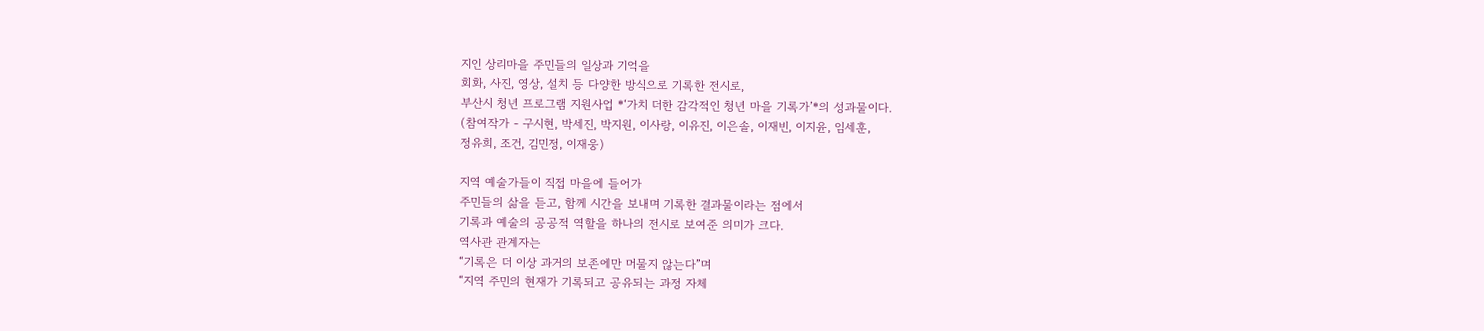지인 상리마을 주민들의 일상과 기억을
회화, 사진, 영상, 설치 등 다양한 방식으로 기록한 전시로,
부산시 청년 프로그램 지원사업 *‘가치 더한 감각적인 청년 마을 기록가’*의 성과물이다.
(참여작가 - 구시현, 박세진, 박지원, 이사랑, 이유진, 이은솔, 이재빈, 이지윤, 임세훈,
정유희, 조건, 김민정, 이재웅)

지역 예술가들이 직접 마을에 들어가
주민들의 삶을 듣고, 함께 시간을 보내며 기록한 결과물이라는 점에서
기록과 예술의 공공적 역할을 하나의 전시로 보여준 의미가 크다.
역사관 관계자는
“기록은 더 이상 과거의 보존에만 머물지 않는다”며
“지역 주민의 현재가 기록되고 공유되는 과정 자체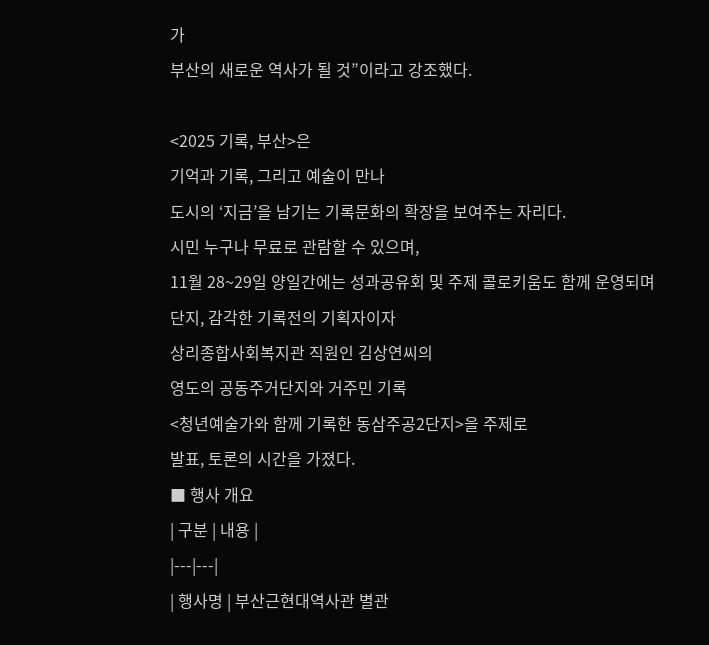가
부산의 새로운 역사가 될 것”이라고 강조했다.

<2025 기록, 부산>은
기억과 기록, 그리고 예술이 만나
도시의 ‘지금’을 남기는 기록문화의 확장을 보여주는 자리다.
시민 누구나 무료로 관람할 수 있으며,
11월 28~29일 양일간에는 성과공유회 및 주제 콜로키움도 함께 운영되며
단지, 감각한 기록전의 기획자이자
상리종합사회복지관 직원인 김상연씨의
영도의 공동주거단지와 거주민 기록
<청년예술가와 함께 기록한 동삼주공2단지>을 주제로
발표, 토론의 시간을 가졌다.
■ 행사 개요
| 구분 | 내용 |
|---|---|
| 행사명 | 부산근현대역사관 별관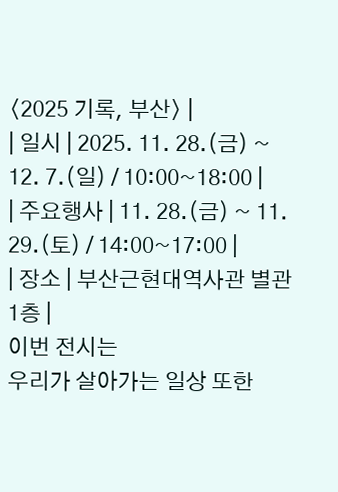〈2025 기록, 부산〉 |
| 일시 | 2025. 11. 28.(금) ~ 12. 7.(일) / 10:00~18:00 |
| 주요행사 | 11. 28.(금) ~ 11. 29.(토) / 14:00~17:00 |
| 장소 | 부산근현대역사관 별관 1층 |
이번 전시는
우리가 살아가는 일상 또한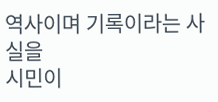역사이며 기록이라는 사실을
시민이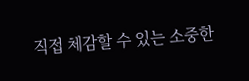직접 체감할 수 있는 소중한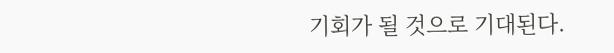기회가 될 것으로 기대된다.